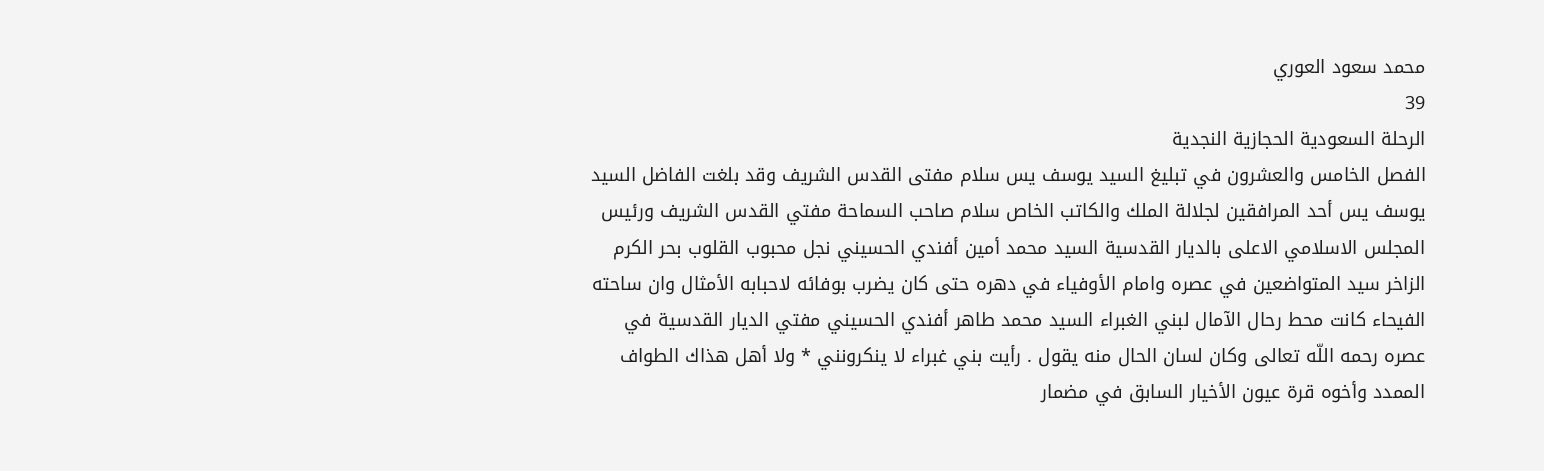محمد سعود العوري
39
الرحلة السعودية الحجازية النجدية
الفصل الخامس والعشرون في تبليغ السيد يوسف يس سلام مفتى القدس الشريف وقد بلغت الفاضل السيد يوسف يس أحد المرافقين لجلالة الملك والكاتب الخاص سلام صاحب السماحة مفتي القدس الشريف ورئيس المجلس الاسلامي الاعلى بالديار القدسية السيد محمد أمين أفندي الحسيني نجل محبوب القلوب بحر الكرم الزاخر سيد المتواضعين في عصره وامام الأوفياء في دهره حتى كان يضرب بوفائه لاحبابه الأمثال وان ساحته الفيحاء كانت محط رحال الآمال لبني الغبراء السيد محمد طاهر أفندي الحسيني مفتي الديار القدسية في عصره رحمه اللّه تعالى وكان لسان الحال منه يقول . رأيت بني غبراء لا ينكرونني * ولا أهل هذاك الطواف الممدد وأخوه قرة عيون الأخيار السابق في مضمار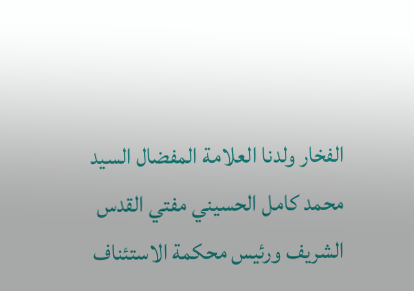الفخار ولدنا العلامة المفضال السيد محمد كامل الحسيني مفتي القدس الشريف ورئيس محكمة الاستئناف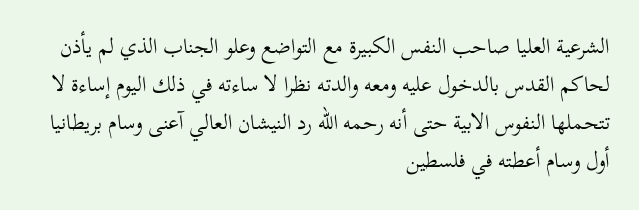الشرعية العليا صاحب النفس الكبيرة مع التواضع وعلو الجناب الذي لم يأذن لحاكم القدس بالدخول عليه ومعه والدته نظرا لا ساءته في ذلك اليوم إساءة لا تتحملها النفوس الابية حتى أنه رحمه اللّه رد النيشان العالي آعنى وسام بريطانيا أول وسام أعطته في فلسطين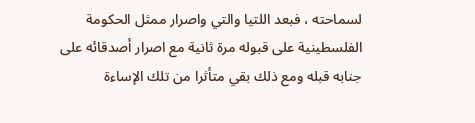لسماحته ، فبعد اللتيا والتي واصرار ممثل الحكومة الفلسطينية على قبوله مرة ثانية مع اصرار أصدقائه على جنابه قبله ومع ذلك بقي متأثرا من تلك الإساءة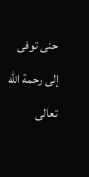حنى توفى إلى رحمة اللّه تعالى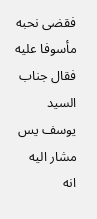فقضى نحبه مأسوفا عليه فقال جناب السيد يوسف يس مشار اليه انه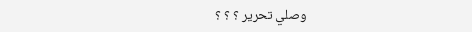وصلي تحرير ؟ ؟ ؟